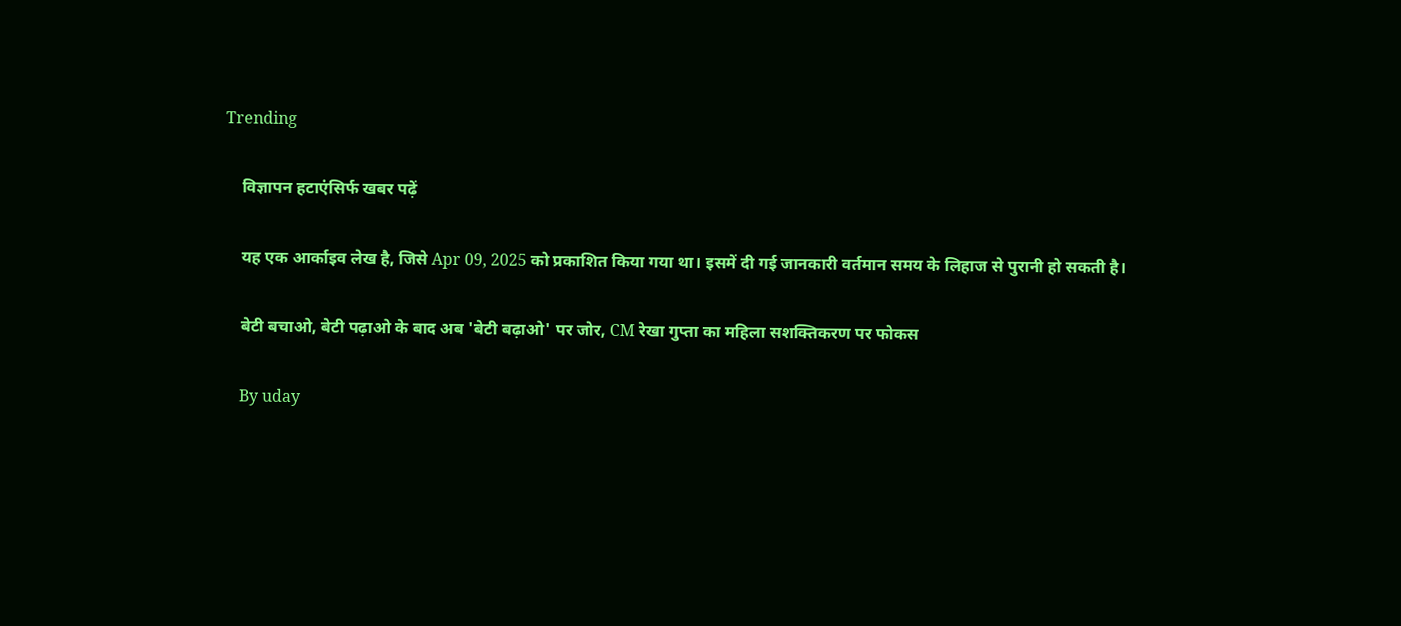Trending

    विज्ञापन हटाएंसिर्फ खबर पढ़ें

    यह एक आर्काइव लेख है, जिसे Apr 09, 2025 को प्रकाशित किया गया था। इसमें दी गई जानकारी वर्तमान समय के लिहाज से पुरानी हो सकती है।

    बेटी बचाओ, बेटी पढ़ाओ के बाद अब 'बेटी बढ़ाओ' पर जोर, CM रेखा गुप्ता का महिला सशक्तिकरण पर फोकस

    By uday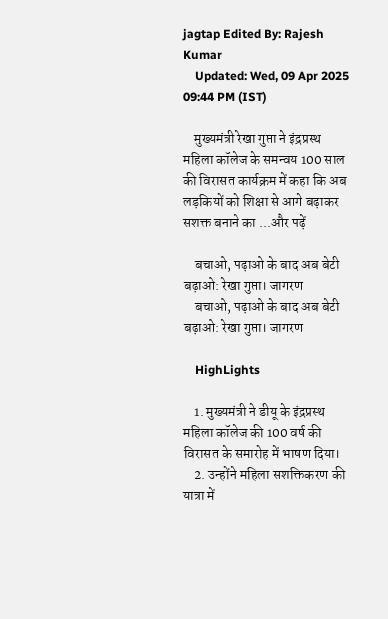jagtap Edited By: Rajesh Kumar
    Updated: Wed, 09 Apr 2025 09:44 PM (IST)

    मुख्यमंत्री रेखा गुप्ता ने इंद्रप्रस्थ महिला कॉलेज के समन्वय 100 साल की विरासत कार्यक्रम में कहा कि अब लड़कियों को शिक्षा से आगे बढ़ाकर सशक्त बनाने का ...और पढ़ें

    बचाओ, पढ़ाओ के बाद अब बेटी बढ़ाओ: रेखा गुप्ता। जागरण
    बचाओ, पढ़ाओ के बाद अब बेटी बढ़ाओ: रेखा गुप्ता। जागरण

    HighLights

    1. मुख्यमंत्री ने डीयू के इंद्रप्रस्थ महिला कॉलेज की 100 वर्ष की विरासत के समारोह में भाषण दिया।
    2. उन्होंने महिला सशक्तिकरण की यात्रा में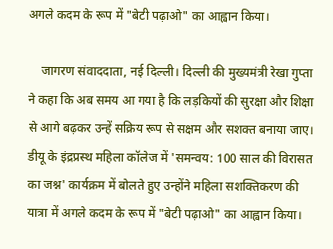अगले कदम के रूप में "बेटी पढ़ाओ" का आह्वान किया।

    जागरण संवाददाता, नई दिल्ली। दिल्ली की मुख्यमंत्री रेखा गुप्ता ने कहा कि अब समय आ गया है कि लड़कियों की सुरक्षा और शिक्षा से आगे बढ़कर उन्हें सक्रिय रूप से सक्षम और सशक्त बनाया जाए। डीयू के इंद्रप्रस्थ महिला कॉलेज में 'समन्वय: 100 साल की विरासत का जश्न' कार्यक्रम में बोलते हुए उन्होंने महिला सशक्तिकरण की यात्रा में अगले कदम के रूप में "बेटी पढ़ाओ" का आह्वान किया।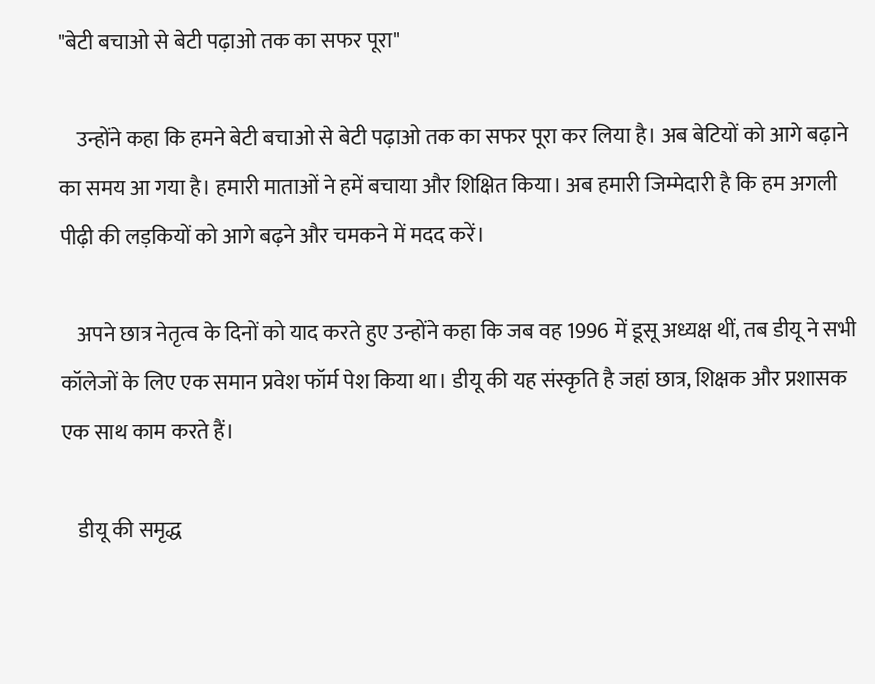"बेटी बचाओ से बेटी पढ़ाओ तक का सफर पूरा"

    उन्होंने कहा कि हमने बेटी बचाओ से बेटी पढ़ाओ तक का सफर पूरा कर लिया है। अब बेटियों को आगे बढ़ाने का समय आ गया है। हमारी माताओं ने हमें बचाया और शिक्षित किया। अब हमारी जिम्मेदारी है कि हम अगली पीढ़ी की लड़कियों को आगे बढ़ने और चमकने में मदद करें।

    अपने छात्र नेतृत्व के दिनों को याद करते हुए उन्होंने कहा कि जब वह 1996 में डूसू अध्यक्ष थीं, तब डीयू ने सभी कॉलेजों के लिए एक समान प्रवेश फॉर्म पेश किया था। डीयू की यह संस्कृति है जहां छात्र, शिक्षक और प्रशासक एक साथ काम करते हैं।

    डीयू की समृद्ध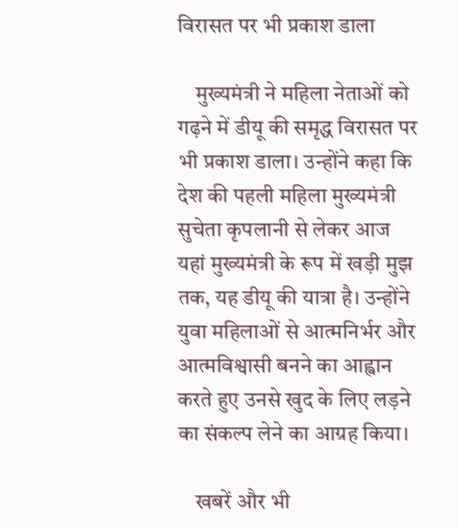विरासत पर भी प्रकाश डाला

    मुख्यमंत्री ने महिला नेताओं को गढ़ने में डीयू की समृद्ध विरासत पर भी प्रकाश डाला। उन्होंने कहा कि देश की पहली महिला मुख्यमंत्री सुचेता कृपलानी से लेकर आज यहां मुख्यमंत्री के रूप में खड़ी मुझ तक, यह डीयू की यात्रा है। उन्होंने युवा महिलाओं से आत्मनिर्भर और आत्मविश्वासी बनने का आह्वान करते हुए उनसे खुद के लिए लड़ने का संकल्प लेने का आग्रह किया।

    खबरें और भी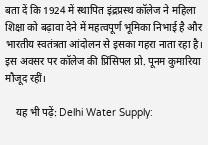बता दें कि 1924 में स्थापित इंद्रप्रस्थ कॉलेज ने महिला शिक्षा को बढ़ावा देने में महत्वपूर्ण भूमिका निभाई है और भारतीय स्वतंत्रता आंदोलन से इसका गहरा नाता रहा है। इस अवसर पर कॉलेज की प्रिंसिपल प्रो. पूनम कुमारिया मौजूद रहीं।

    यह भी पढ़ें: Delhi Water Supply: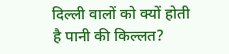दिल्ली वालों को क्यों होती है पानी की किल्लत?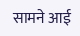सामने आई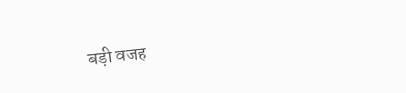बड़ी वजह